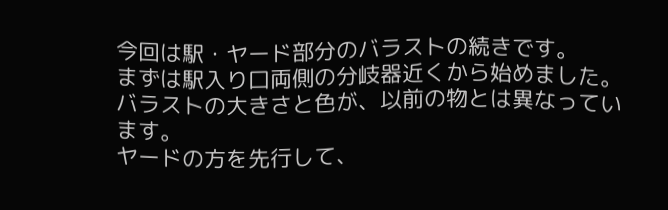今回は駅・ヤード部分のバラストの続きです。
まずは駅入り口両側の分岐器近くから始めました。
バラストの大きさと色が、以前の物とは異なっています。
ヤードの方を先行して、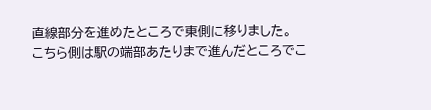直線部分を進めたところで東側に移りました。
こちら側は駅の端部あたりまで進んだところでこ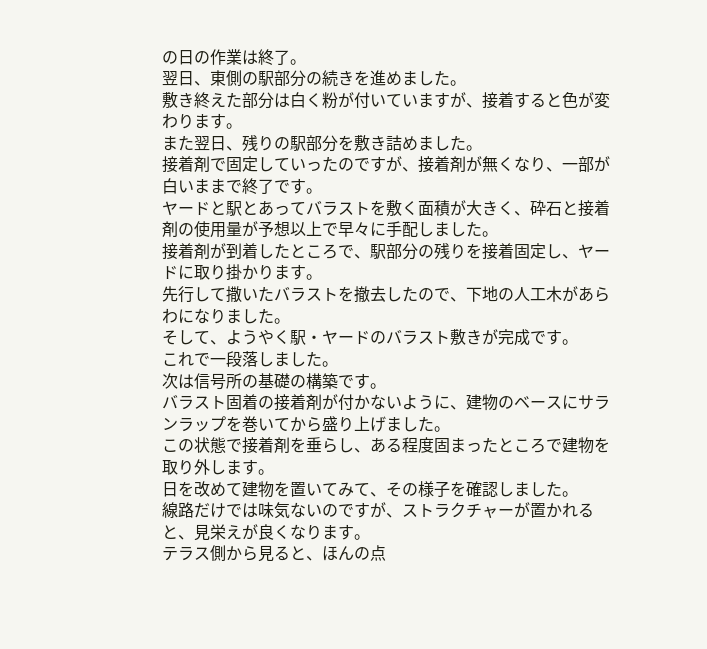の日の作業は終了。
翌日、東側の駅部分の続きを進めました。
敷き終えた部分は白く粉が付いていますが、接着すると色が変わります。
また翌日、残りの駅部分を敷き詰めました。
接着剤で固定していったのですが、接着剤が無くなり、一部が白いままで終了です。
ヤードと駅とあってバラストを敷く面積が大きく、砕石と接着剤の使用量が予想以上で早々に手配しました。
接着剤が到着したところで、駅部分の残りを接着固定し、ヤードに取り掛かります。
先行して撒いたバラストを撤去したので、下地の人工木があらわになりました。
そして、ようやく駅・ヤードのバラスト敷きが完成です。
これで一段落しました。
次は信号所の基礎の構築です。
バラスト固着の接着剤が付かないように、建物のベースにサランラップを巻いてから盛り上げました。
この状態で接着剤を垂らし、ある程度固まったところで建物を取り外します。
日を改めて建物を置いてみて、その様子を確認しました。
線路だけでは味気ないのですが、ストラクチャーが置かれると、見栄えが良くなります。
テラス側から見ると、ほんの点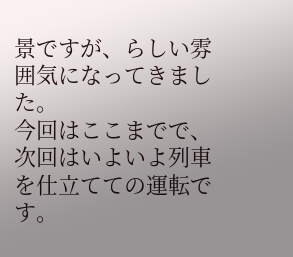景ですが、らしい雰囲気になってきました。
今回はここまでで、次回はいよいよ列車を仕立てての運転です。